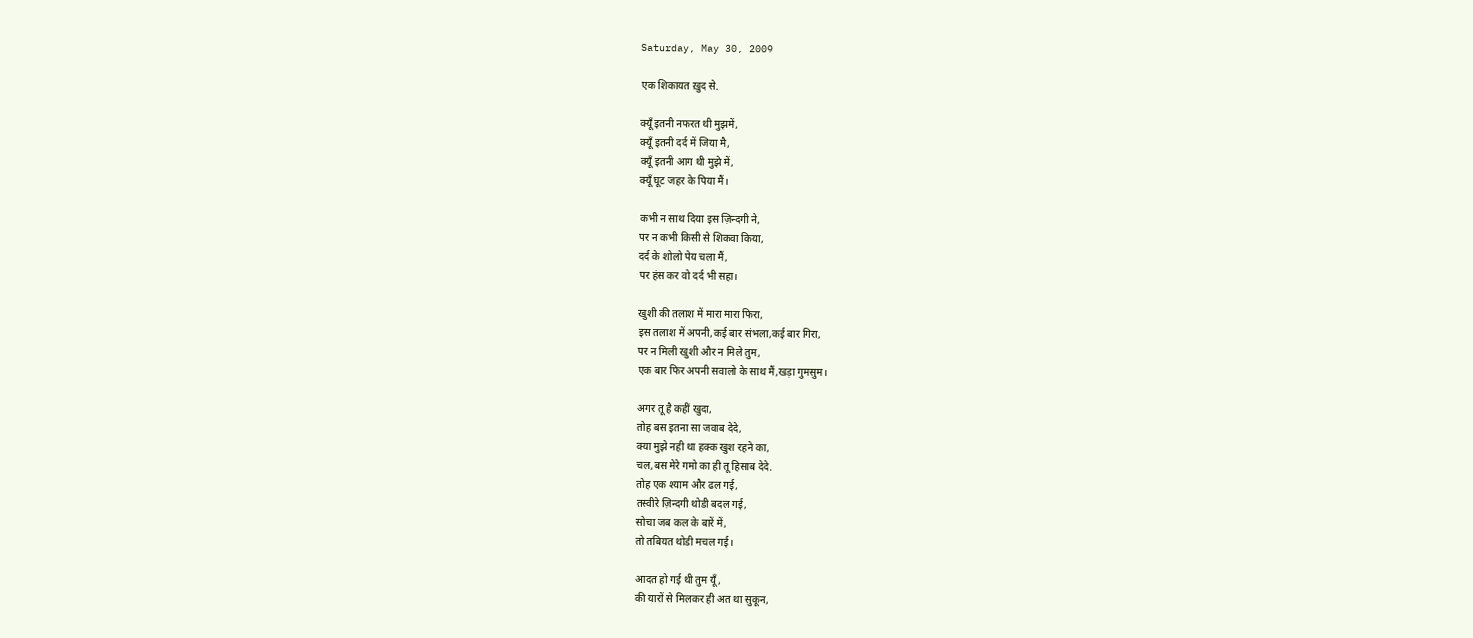Saturday, May 30, 2009

एक शिकायत ख़ुद से.

क्यूँ इतनी नफरत थी मुझमें,
क्यूँ इतनी दर्द में जिया मै,
क्यूँ इतनी आग थी मुझे में,
क्यूँ घूट जहर के पिया मैं।

कभी न साथ दिया इस ज़िन्दगी ने,
पर न कभी किसी से शिकवा किया,
दर्द के शोलो पेय चला मैं,
पर हंस कर वो दर्द भी सहा।

खुशी की तलाश में मारा मारा फिरा,
इस तलाश में अपनी,कई बार संभला,कई बार गिरा,
पर न मिली खुशी और न मिले तुम,
एक बार फिर अपनी सवालो के साथ मैं,खड़ा गुमसुम।

अगर तू है कहीं खुदा,
तोह बस इतना सा जवाब देदे,
क्या मुझे नही था हक्क खुश रहने का,
चल,बस मेरे गमो का ही तू हिसाब देदे.
तोह एक श्याम और ढल गई,
तस्वीरे ज़िन्दगी थोडी बदल गई,
सोचा जब कल के बारें में,
तो तबियत थोडी मचल गई।

आदत हो गई थी तुम यूँ,
की यारों से मिलकर ही अत था सुकून,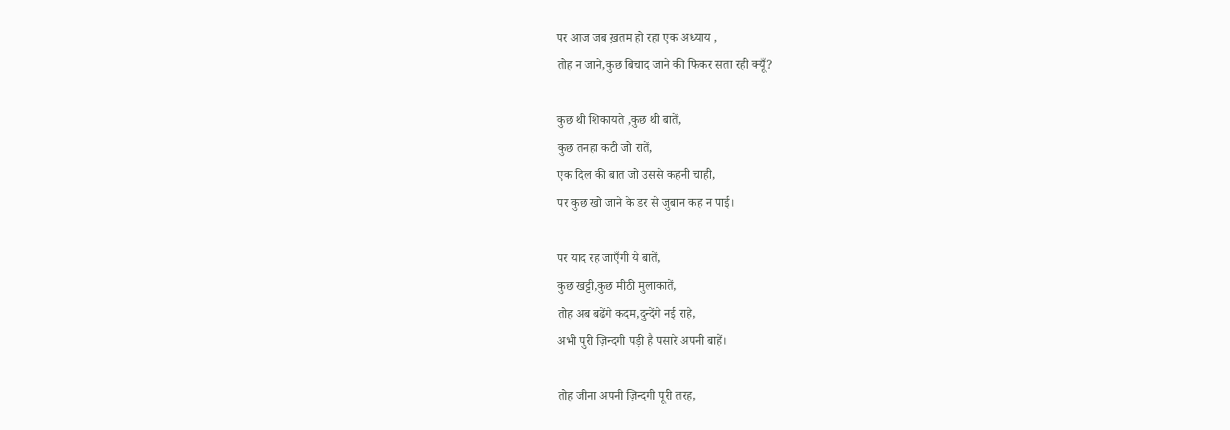पर आज जब ख़तम हो रहा एक अध्याय ,
तोह न जाने,कुछ बिचाद जाने की फिकर सता रही क्यूँ?

कुछ थी शिकायते ,कुछ थी बातें,
कुछ तनहा कटी जो रातें,
एक दिल की बात जो उससे कहनी चाही,
पर कुछ खो जाने के डर से जुबान कह न पाई।

पर याद रह जाएँगी ये बातें,
कुछ खट्टी,कुछ मीठी मुलाकातें,
तोह अब बढेंगे कदम,दुन्देंगे नई राहे,
अभी पुरी ज़िन्दगी पड़ी है पसारे अपनी बाहें।

तोह जीना अपनी ज़िन्दगी पूरी तरह,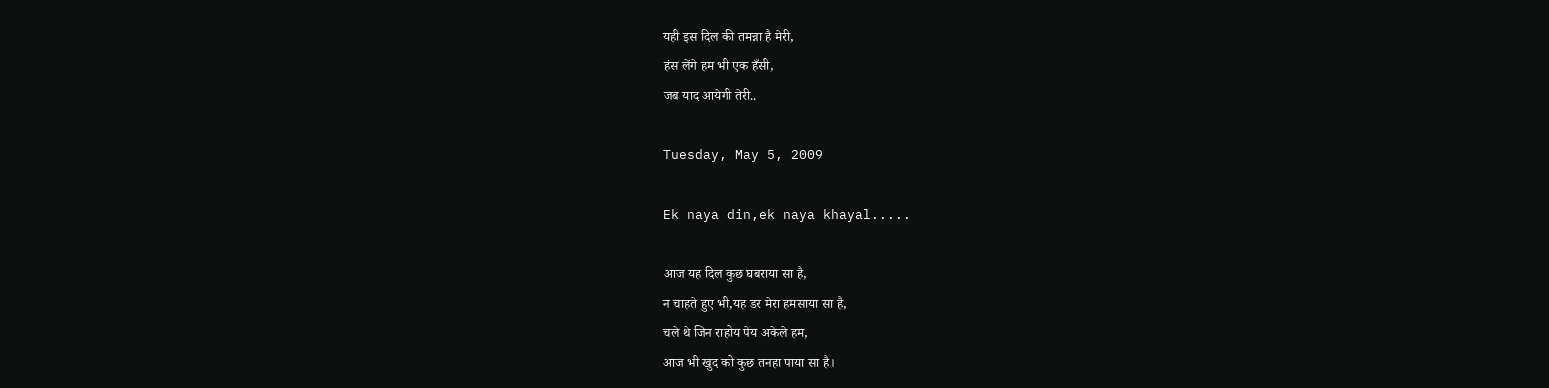यही इस दिल की तमन्ना है मेरी,
हंस लेंगे हम भी एक हँसी,
जब याद आयेगी तेरी..

Tuesday, May 5, 2009

Ek naya din,ek naya khayal.....

आज यह दिल कुछ घबराया सा है,
न चाहते हुए भी,यह डर मेरा हमसाया सा है,
चले थे जिन राहोय पेय अकेले हम,
आज भी खुद को कुछ तनहा पाया सा है।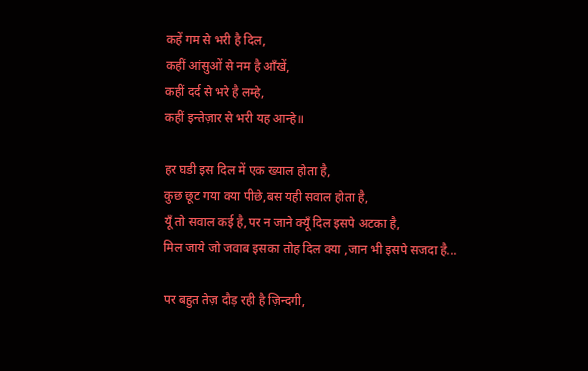कहें गम से भरी है दिल,
कहीं आंसुओं से नम है आँखें,
कहीं दर्द से भरे है लम्हे,
कहीं इन्तेज़ार से भरी यह आन्हे॥

हर घडी इस दिल में एक ख्याल होता है,
कुछ छूट गया क्या पीछे,बस यही सवाल होता है,
यूँ तो सवाल कई है,पर न जाने क्यूँ दिल इसपे अटका है,
मिल जाये जो जवाब इसका तोह दिल क्या ,जान भी इसपे सजदा है...

पर बहुत तेज़ दौड़ रही है ज़िन्दगी,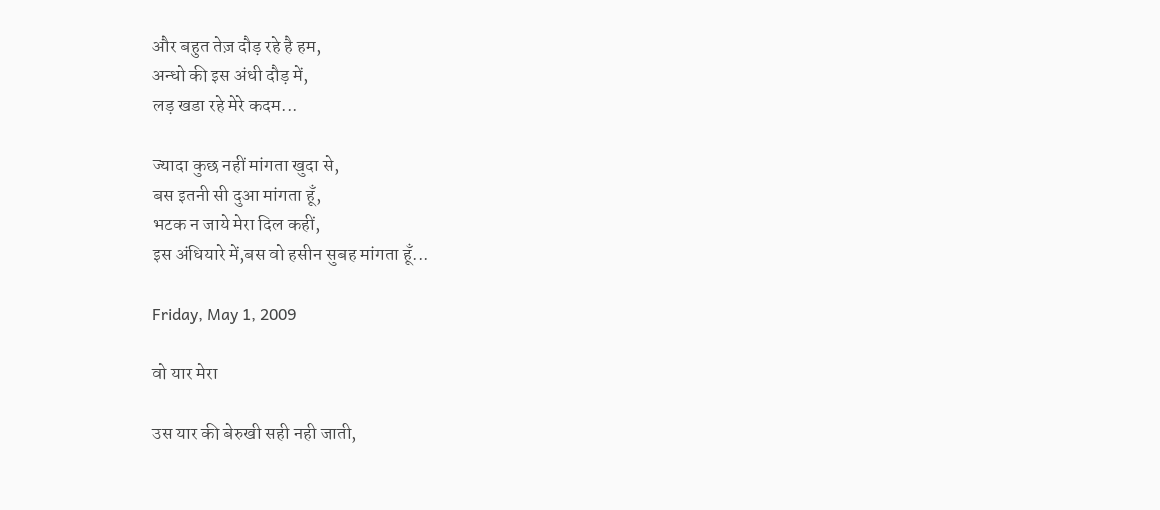और बहुत तेज़ दौड़ रहे है हम,
अन्धो की इस अंधी दौड़ में,
लड़ खडा रहे मेरे कदम...

ज्यादा कुछ नहीं मांगता खुदा से,
बस इतनी सी दुआ मांगता हूँ,
भटक न जाये मेरा दिल कहीं,
इस अंधियारे में,बस वो हसीन सुबह मांगता हूँ...

Friday, May 1, 2009

वो यार मेरा

उस यार की बेरुखी सही नही जाती,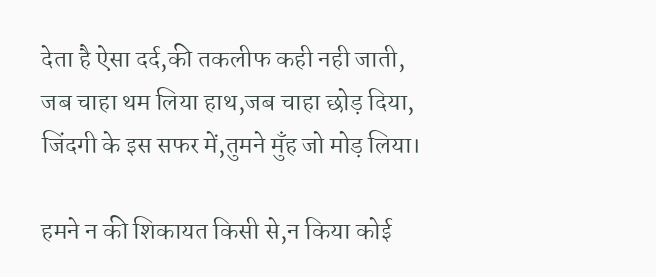देता है ऐसा दर्द,की तकलीफ कही नही जाती,
जब चाहा थम लिया हाथ,जब चाहा छोड़ दिया,
जिंदगी के इस सफर में,तुमने मुँह जो मोड़ लिया।

हमने न की शिकायत किसी से,न किया कोई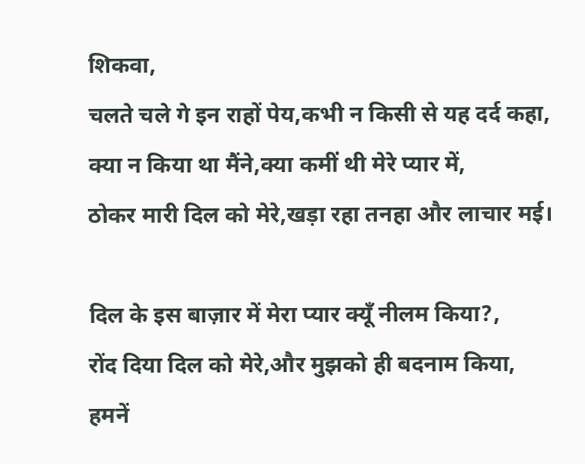शिकवा,
चलते चले गे इन राहों पेय,कभी न किसी से यह दर्द कहा,
क्या न किया था मैंने,क्या कमीं थी मेरे प्यार में,
ठोकर मारी दिल को मेरे,खड़ा रहा तनहा और लाचार मई।

दिल के इस बाज़ार में मेरा प्यार क्यूँ नीलम किया?,
रोंद दिया दिल को मेरे,और मुझको ही बदनाम किया,
हमनें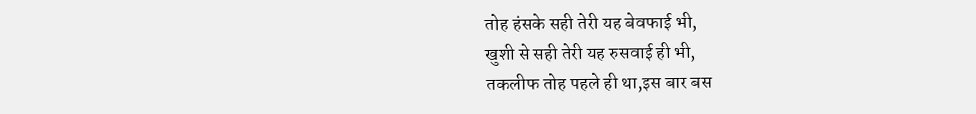तोह हंसके सही तेरी यह बेवफाई भी,
खुशी से सही तेरी यह रुसवाई ही भी,
तकलीफ तोह पहले ही था,इस बार बस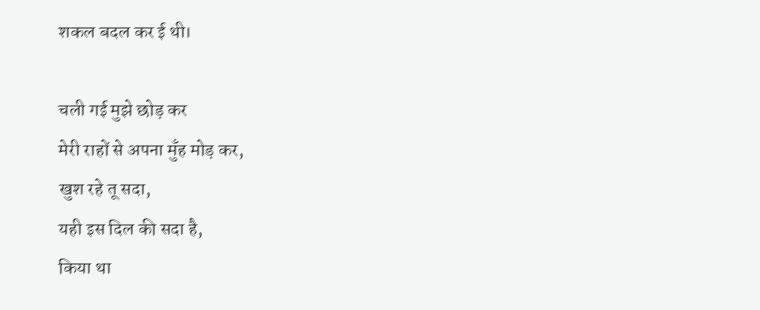शकल बदल कर ई थी।

चली गई मुझे छोड़ कर
मेरी राहों से अपना मुँह मोड़ कर,
खुश रहे तू सदा,
यही इस दिल की सदा है,
किया था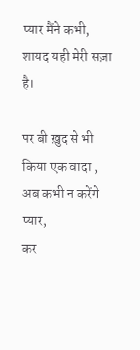प्यार मैंने कभी,
शायद यही मेरी सज़ा है।

पर बी ख़ुद से भी किया एक वादा ,
अब कभी न करेंगे प्यार,
कर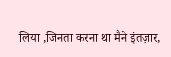लिया ,जिनता करना था मैने इंतज़ार,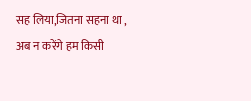सह लिया,जितना सहना था ,
अब न करेंगे हम किसी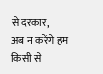से दरकार,
अब न करेंगे हम किसी से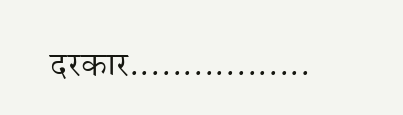दरकार.................